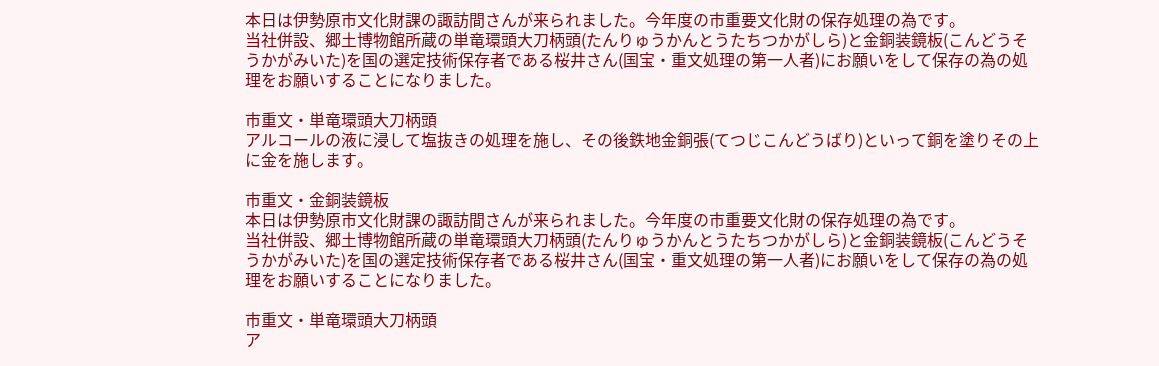本日は伊勢原市文化財課の諏訪間さんが来られました。今年度の市重要文化財の保存処理の為です。
当社併設、郷土博物館所蔵の単竜環頭大刀柄頭(たんりゅうかんとうたちつかがしら)と金銅装鏡板(こんどうそうかがみいた)を国の選定技術保存者である桜井さん(国宝・重文処理の第一人者)にお願いをして保存の為の処理をお願いすることになりました。

市重文・単竜環頭大刀柄頭
アルコールの液に浸して塩抜きの処理を施し、その後鉄地金銅張(てつじこんどうばり)といって銅を塗りその上に金を施します。

市重文・金銅装鏡板
本日は伊勢原市文化財課の諏訪間さんが来られました。今年度の市重要文化財の保存処理の為です。
当社併設、郷土博物館所蔵の単竜環頭大刀柄頭(たんりゅうかんとうたちつかがしら)と金銅装鏡板(こんどうそうかがみいた)を国の選定技術保存者である桜井さん(国宝・重文処理の第一人者)にお願いをして保存の為の処理をお願いすることになりました。

市重文・単竜環頭大刀柄頭
ア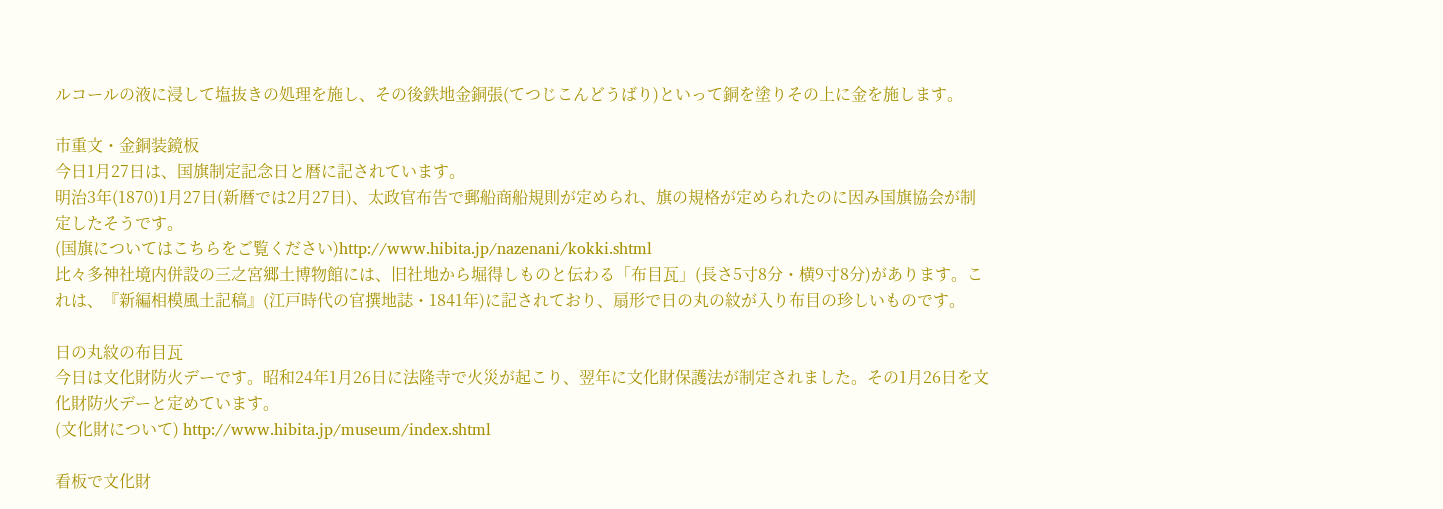ルコールの液に浸して塩抜きの処理を施し、その後鉄地金銅張(てつじこんどうばり)といって銅を塗りその上に金を施します。

市重文・金銅装鏡板
今日1月27日は、国旗制定記念日と暦に記されています。
明治3年(1870)1月27日(新暦では2月27日)、太政官布告で郵船商船規則が定められ、旗の規格が定められたのに因み国旗協会が制定したそうです。
(国旗についてはこちらをご覧ください)http://www.hibita.jp/nazenani/kokki.shtml
比々多神社境内併設の三之宮郷土博物館には、旧社地から堀得しものと伝わる「布目瓦」(長さ5寸8分・横9寸8分)があります。これは、『新編相模風土記稿』(江戸時代の官撰地誌・1841年)に記されており、扇形で日の丸の紋が入り布目の珍しいものです。

日の丸紋の布目瓦
今日は文化財防火デーです。昭和24年1月26日に法隆寺で火災が起こり、翌年に文化財保護法が制定されました。その1月26日を文化財防火デーと定めています。
(文化財について) http://www.hibita.jp/museum/index.shtml

看板で文化財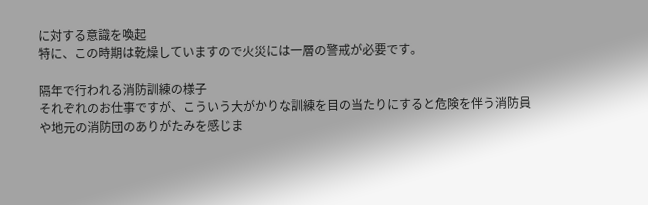に対する意識を喚起
特に、この時期は乾燥していますので火災には一層の警戒が必要です。

隔年で行われる消防訓練の様子
それぞれのお仕事ですが、こういう大がかりな訓練を目の当たりにすると危険を伴う消防員や地元の消防団のありがたみを感じま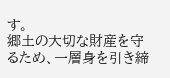す。
郷土の大切な財産を守るため、一層身を引き締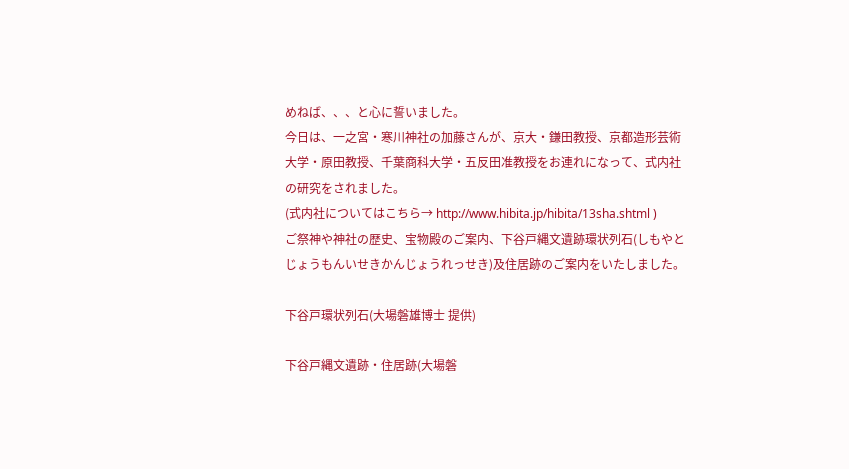めねば、、、と心に誓いました。
今日は、一之宮・寒川神社の加藤さんが、京大・鎌田教授、京都造形芸術大学・原田教授、千葉商科大学・五反田准教授をお連れになって、式内社の研究をされました。
(式内社についてはこちら→ http://www.hibita.jp/hibita/13sha.shtml )
ご祭神や神社の歴史、宝物殿のご案内、下谷戸縄文遺跡環状列石(しもやとじょうもんいせきかんじょうれっせき)及住居跡のご案内をいたしました。

下谷戸環状列石(大場磐雄博士 提供)

下谷戸縄文遺跡・住居跡(大場磐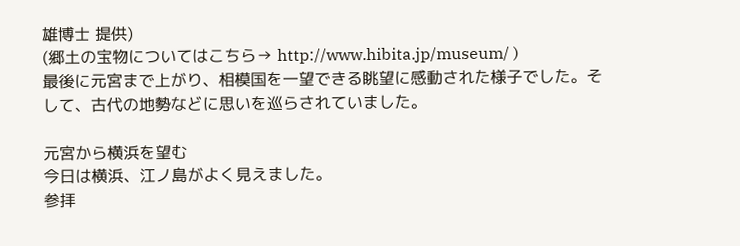雄博士 提供)
(郷土の宝物についてはこちら→ http://www.hibita.jp/museum/ )
最後に元宮まで上がり、相模国を一望できる眺望に感動された様子でした。そして、古代の地勢などに思いを巡らされていました。

元宮から横浜を望む
今日は横浜、江ノ島がよく見えました。
参拝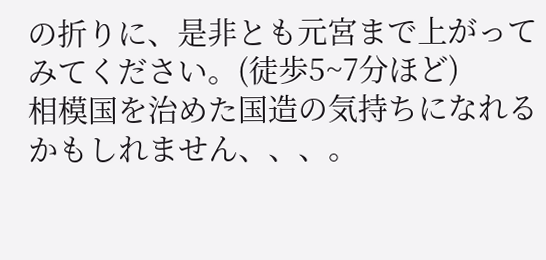の折りに、是非とも元宮まで上がってみてください。(徒歩5~7分ほど)
相模国を治めた国造の気持ちになれるかもしれません、、、。